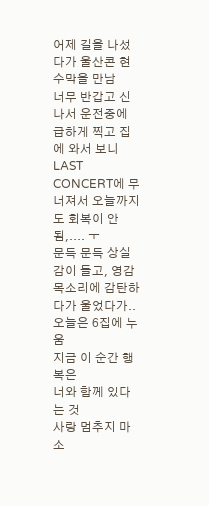어제 길을 나섰다가 울산콘 현수막을 만남
너무 반갑고 신나서 운전중에 급하게 찍고 집에 와서 보니
LAST CONCERT에 무너져서 오늘까지도 회복이 안됨,.... ㅜ
문득 문득 상실감이 들고, 영감 목소리에 감탄하다가 울었다가..
오늘은 6집에 누움
지금 이 순간 행복은
너와 함께 있다는 것
사랑 멈추지 마소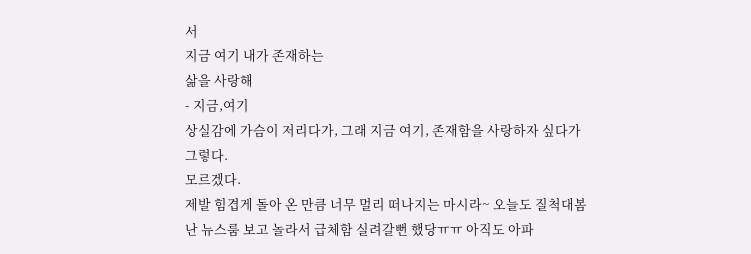서
지금 여기 내가 존재하는
삶을 사랑해
- 지금,여기
상실감에 가슴이 저리다가, 그래 지금 여기, 존재함을 사랑하자 싶다가
그렇다.
모르겠다.
제발 힘겹게 돌아 온 만큼 너무 멀리 떠나지는 마시라~ 오늘도 질척대봄
난 뉴스룸 보고 놀라서 급체함 실려갈뻔 했당ㅠㅠ 아직도 아파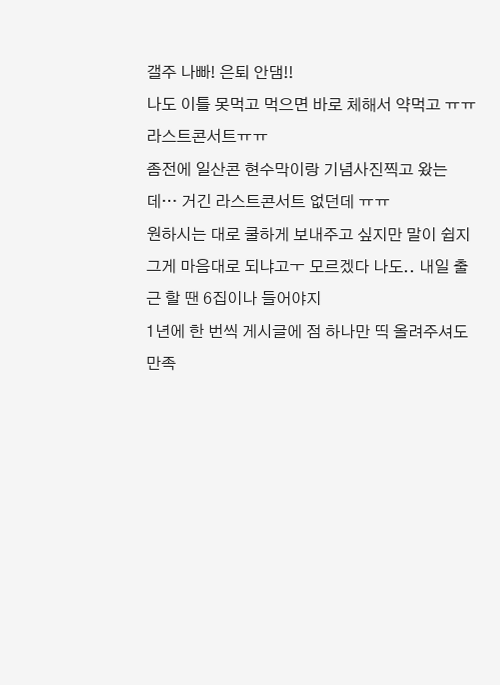갤주 나빠! 은퇴 안댐!!
나도 이틀 못먹고 먹으면 바로 체해서 약먹고 ㅠㅠ
라스트콘서트ㅠㅠ
좀전에 일산콘 현수막이랑 기념사진찍고 왔는데… 거긴 라스트콘서트 없던데 ㅠㅠ
원하시는 대로 쿨하게 보내주고 싶지만 말이 쉽지 그게 마음대로 되냐고ㅜ 모르겠다 나도.. 내일 출근 할 땐 6집이나 들어야지
1년에 한 번씩 게시글에 점 하나만 띡 올려주셔도 만족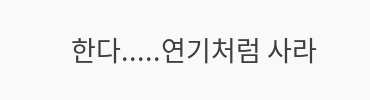한다.....연기처럼 사라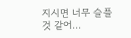지시면 너무 슬플 것 같어...